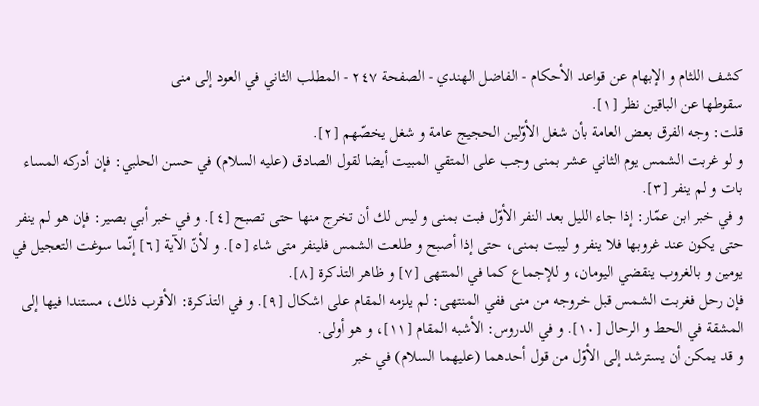كشف اللثام و الإبهام عن قواعد الأحكام - الفاضل الهندي - الصفحة ٢٤٧ - المطلب الثاني في العود إلى منى
سقوطها عن الباقين نظر [١].
قلت: وجه الفرق بعض العامة بأن شغل الأوّلين الحجيج عامة و شغل يخصّهم [٢].
و لو غربت الشمس يوم الثاني عشر بمنى وجب على المتقي المبيت أيضا لقول الصادق (عليه السلام) في حسن الحلبي: فإن أدركه المساء بات و لم ينفر [٣].
و في خبر ابن عمّار: إذا جاء الليل بعد النفر الأوّل فبت بمنى و ليس لك أن تخرج منها حتى تصبح [٤]. و في خبر أبي بصير: فإن هو لم ينفر حتى يكون عند غروبها فلا ينفر و ليبت بمنى، حتى إذا أصبح و طلعت الشمس فلينفر متى شاء [٥]. و لأنّ الآية [٦] إنّما سوغت التعجيل في يومين و بالغروب ينقضي اليومان، و للإجماع كما في المنتهى [٧] و ظاهر التذكرة [٨].
فإن رحل فغربت الشمس قبل خروجه من منى ففي المنتهى: لم يلزمه المقام على اشكال [٩]. و في التذكرة: الأقرب ذلك، مستندا فيها إلى المشقة في الحط و الرحال [١٠]. و في الدروس: الأشبه المقام [١١]، و هو أولى.
و قد يمكن أن يسترشد إلى الأوّل من قول أحدهما (عليهما السلام) في خبر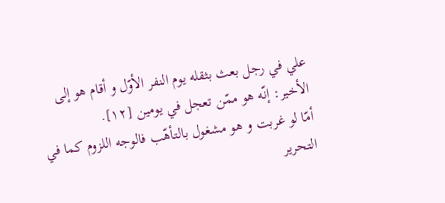علي في رجل بعث بثقله يوم النفر الأوّل و أقام هو إلى الأخير: إنّه هو ممّن تعجل في يومين [١٢].
أمّا لو غربت و هو مشغول بالتأهّب فالوجه اللزوم كما في التحرير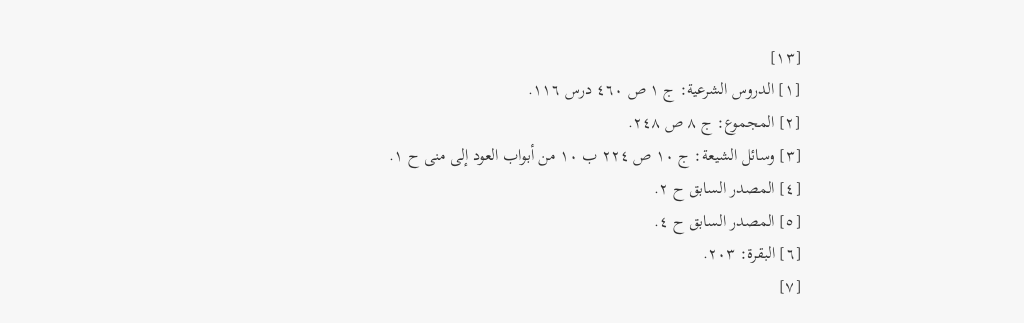[١٣]
[١] الدروس الشرعية: ج ١ ص ٤٦٠ درس ١١٦.
[٢] المجموع: ج ٨ ص ٢٤٨.
[٣] وسائل الشيعة: ج ١٠ ص ٢٢٤ ب ١٠ من أبواب العود إلى منى ح ١.
[٤] المصدر السابق ح ٢.
[٥] المصدر السابق ح ٤.
[٦] البقرة: ٢٠٣.
[٧]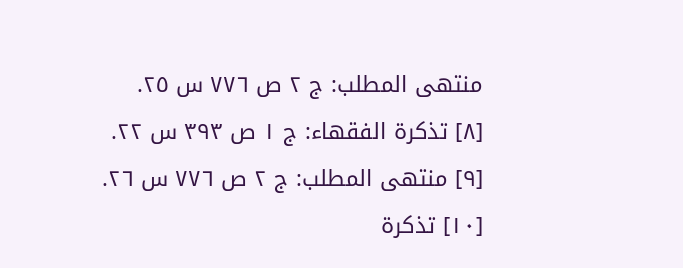منتهى المطلب: ج ٢ ص ٧٧٦ س ٢٥.
[٨] تذكرة الفقهاء: ج ١ ص ٣٩٣ س ٢٢.
[٩] منتهى المطلب: ج ٢ ص ٧٧٦ س ٢٦.
[١٠] تذكرة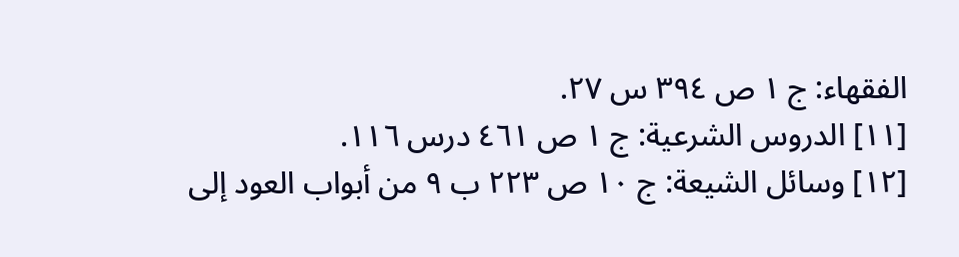الفقهاء: ج ١ ص ٣٩٤ س ٢٧.
[١١] الدروس الشرعية: ج ١ ص ٤٦١ درس ١١٦.
[١٢] وسائل الشيعة: ج ١٠ ص ٢٢٣ ب ٩ من أبواب العود إلى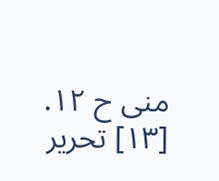منى ح ١٢.
[١٣] تحرير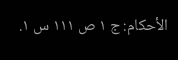الأحكام: ج ١ ص ١١١ س ١.